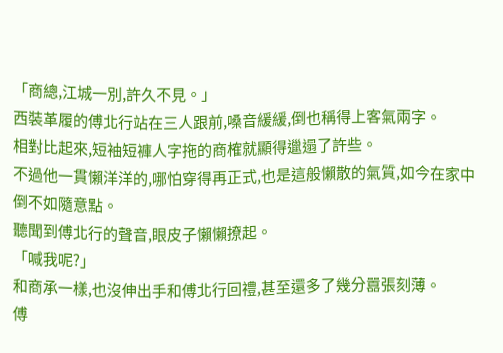「商總,江城一別,許久不見。」
西裝革履的傅北行站在三人跟前,嗓音緩緩,倒也稱得上客氣兩字。
相對比起來,短袖短褲人字拖的商榷就顯得邋遢了許些。
不過他一貫懶洋洋的,哪怕穿得再正式,也是這般懶散的氣質,如今在家中倒不如隨意點。
聽聞到傅北行的聲音,眼皮子懶懶撩起。
「喊我呢?」
和商承一樣,也沒伸出手和傅北行回禮,甚至還多了幾分囂張刻薄。
傅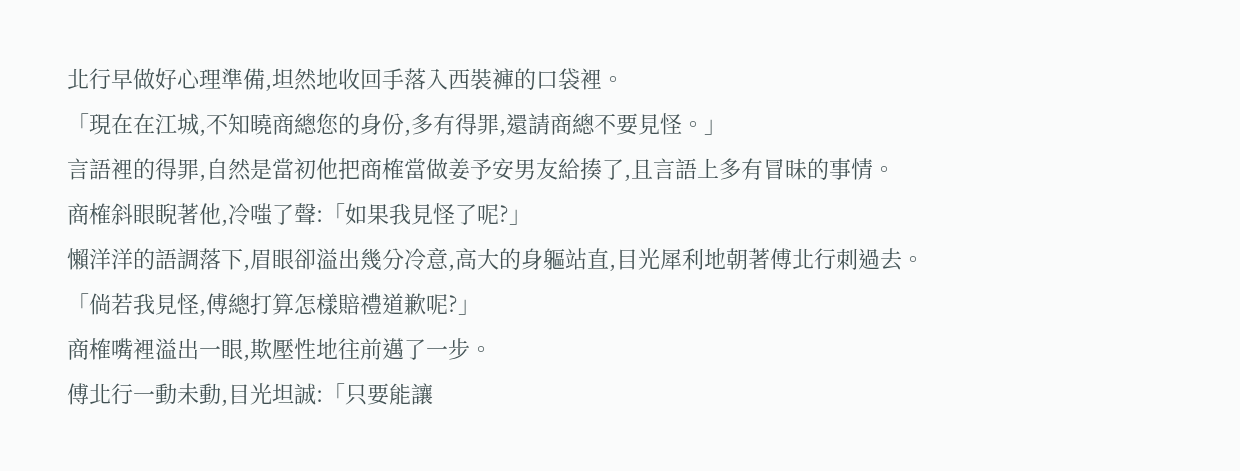北行早做好心理準備,坦然地收回手落入西裝褲的口袋裡。
「現在在江城,不知曉商總您的身份,多有得罪,還請商總不要見怪。」
言語裡的得罪,自然是當初他把商榷當做姜予安男友給揍了,且言語上多有冒昧的事情。
商榷斜眼睨著他,冷嗤了聲:「如果我見怪了呢?」
懶洋洋的語調落下,眉眼卻溢出幾分冷意,高大的身軀站直,目光犀利地朝著傅北行刺過去。
「倘若我見怪,傅總打算怎樣賠禮道歉呢?」
商榷嘴裡溢出一眼,欺壓性地往前邁了一步。
傅北行一動未動,目光坦誠:「只要能讓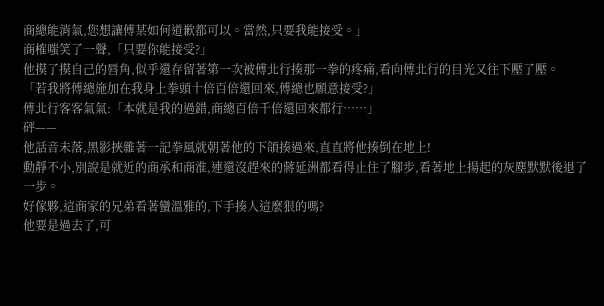商總能消氣,您想讓傅某如何道歉都可以。當然,只要我能接受。」
商榷嗤笑了一聲,「只要你能接受?」
他摸了摸自己的唇角,似乎還存留著第一次被傅北行揍那一拳的疼痛,看向傅北行的目光又往下壓了壓。
「若我將傅總施加在我身上拳頭十倍百倍還回來,傅總也願意接受?」
傅北行客客氣氣:「本就是我的過錯,商總百倍千倍還回來都行……」
砰——
他話音未落,黑影挾雜著一記拳風就朝著他的下頜揍過來,直直將他揍倒在地上!
動靜不小,別說是就近的商承和商淮,連還沒趕來的蔣延洲都看得止住了腳步,看著地上揚起的灰塵默默後退了一步。
好傢夥,這商家的兄弟看著蠻溫雅的,下手揍人這麼狠的嗎?
他要是過去了,可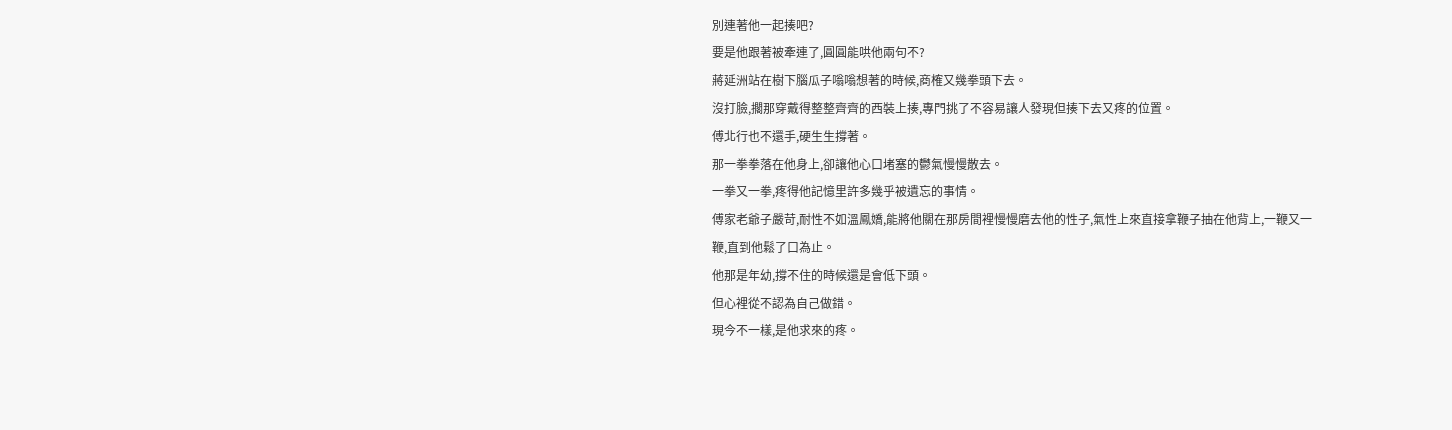別連著他一起揍吧?
要是他跟著被牽連了,圓圓能哄他兩句不?
蔣延洲站在樹下腦瓜子嗡嗡想著的時候,商榷又幾拳頭下去。
沒打臉,擱那穿戴得整整齊齊的西裝上揍,專門挑了不容易讓人發現但揍下去又疼的位置。
傅北行也不還手,硬生生撐著。
那一拳拳落在他身上,卻讓他心口堵塞的鬱氣慢慢散去。
一拳又一拳,疼得他記憶里許多幾乎被遺忘的事情。
傅家老爺子嚴苛,耐性不如溫鳳嬌,能將他關在那房間裡慢慢磨去他的性子,氣性上來直接拿鞭子抽在他背上,一鞭又一鞭,直到他鬆了口為止。
他那是年幼,撐不住的時候還是會低下頭。
但心裡從不認為自己做錯。
現今不一樣,是他求來的疼。